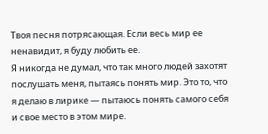Твоя песня потрясающая. Если весь мир ее ненавидит, я буду любить ее.
Я никогда не думал, что так много людей захотят послушать меня, пытаясь понять мир. Это то, что я делаю в лирике — пытаюсь понять самого себя и свое место в этом мире.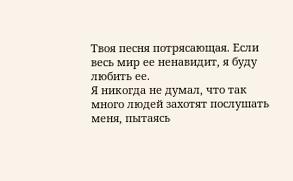Твоя песня потрясающая. Если весь мир ее ненавидит, я буду любить ее.
Я никогда не думал, что так много людей захотят послушать меня, пытаясь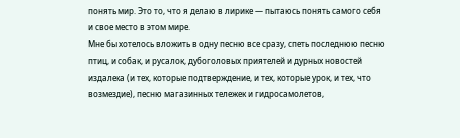понять мир. Это то, что я делаю в лирике — пытаюсь понять самого себя и свое место в этом мире.
Мне бы хотелось вложить в одну песню все сразу, спеть последнюю песню птиц, и собак, и русалок, дубоголовых приятелей и дурных новостей издалека (и тех, которые подтверждение, и тех, которые урок, и тех, что возмездие), песню магазинных тележек и гидросамолетов,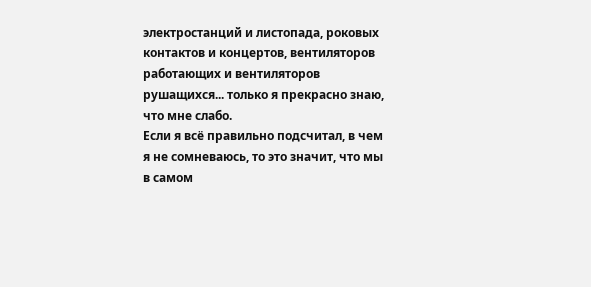электростанций и листопада, роковых контактов и концертов, вентиляторов работающих и вентиляторов рушащихся... только я прекрасно знаю, что мне слабо.
Если я всё правильно подсчитал, в чем я не сомневаюсь, то это значит, что мы в самом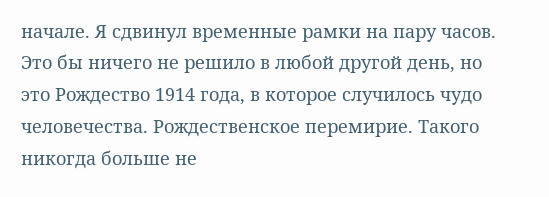начале. Я сдвинул временные рамки на пару часов. Это бы ничего не решило в любой другой день, но это Рождество 1914 года, в которое случилось чудо человечества. Рождественское перемирие. Такого никогда больше не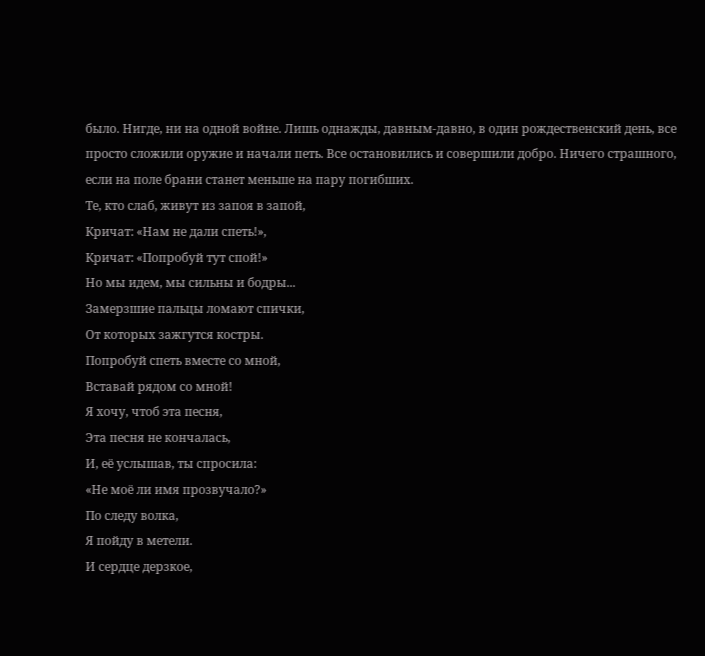было. Нигде, ни на одной войне. Лишь однажды, давным-давно, в один рождественский день, все просто сложили оружие и начали петь. Все остановились и совершили добро. Ничего страшного, если на поле брани станет меньше на пару погибших.
Те, кто слаб, живут из запоя в запой,
Кричат: «Нам не дали спеть!»,
Кричат: «Попробуй тут спой!»
Но мы идем, мы сильны и бодры...
Замерзшие пальцы ломают спички,
От которых зажгутся костры.
Попробуй спеть вместе со мной,
Вставай рядом со мной!
Я хочу, чтоб эта песня,
Эта песня не кончалась,
И, её услышав, ты спросила:
«Не моё ли имя прозвучало?»
По следу волка,
Я пойду в метели.
И сердце дерзкое,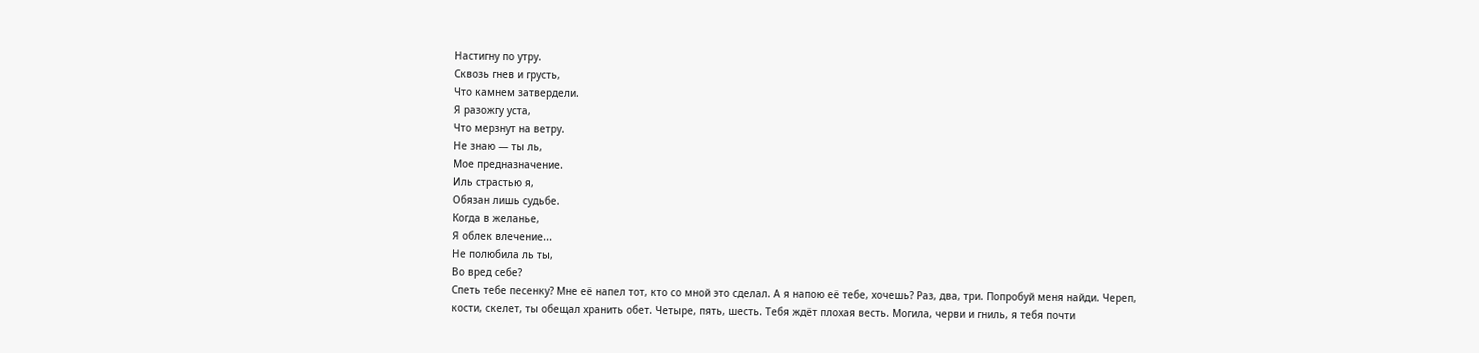Настигну по утру.
Сквозь гнев и грусть,
Что камнем затвердели.
Я разожгу уста,
Что мерзнут на ветру.
Не знаю — ты ль,
Мое предназначение.
Иль страстью я,
Обязан лишь судьбе.
Когда в желанье,
Я облек влечение...
Не полюбила ль ты,
Во вред себе?
Спеть тебе песенку? Мне её напел тот, кто со мной это сделал. А я напою её тебе, хочешь? Раз, два, три. Попробуй меня найди. Череп, кости, скелет, ты обещал хранить обет. Четыре, пять, шесть. Тебя ждёт плохая весть. Могила, черви и гниль, я тебя почти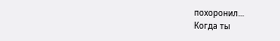похоронил...
Когда ты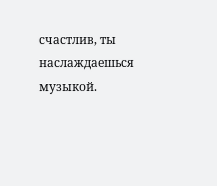счастлив, ты наслаждаешься музыкой.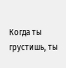Когда ты грустишь, ты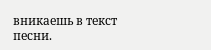вникаешь в текст песни.